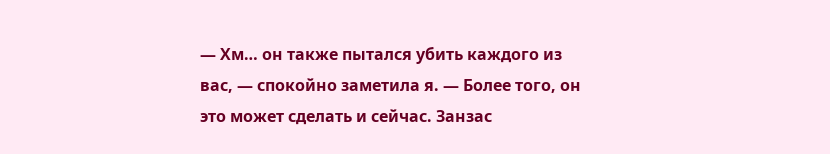— Хм… он также пытался убить каждого из вас, — спокойно заметила я. — Более того, он это может сделать и сейчас. Занзас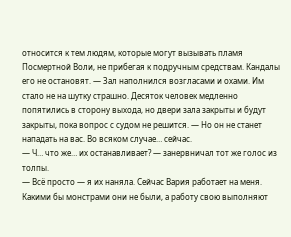относится к тем людям, которые могут вызывать пламя Посмертной Воли, не прибегая к подручным средствам. Кандалы его не остановят. — Зал наполнился возгласами и охами. Им стало не на шутку страшно. Десяток человек медленно попятились в сторону выхода, но двери зала закрыты и будут закрыты, пока вопрос с судом не решится. — Но он не станет нападать на вас. Во всяком случае… сейчас.
— Ч… что же… их останавливает? — занервничал тот же голос из толпы.
— Всё просто — я их наняла. Сейчас Вария работает на меня. Какими бы монстрами они не были, а работу свою выполняют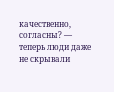качественно, согласны? — теперь люди даже не скрывали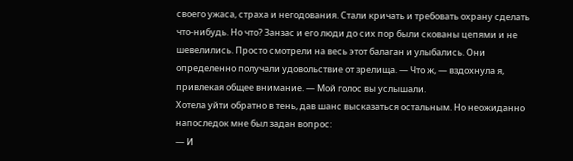своего ужаса, страха и негодования. Стали кричать и требовать охрану сделать что-нибудь. Но что? Занзас и его люди до сих пор были скованы цепями и не шевелились. Просто смотрели на весь этот балаган и улыбались. Они определенно получали удовольствие от зрелища. — Что ж, — вздохнула я, привлекая общее внимание. — Мой голос вы услышали.
Хотела уйти обратно в тень, дав шанс высказаться остальным. Но неожиданно напоследок мне был задан вопрос:
— И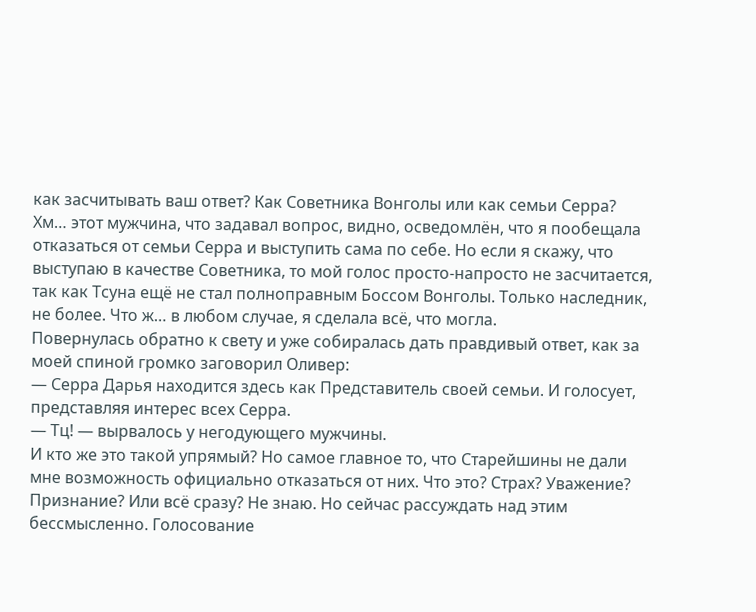как засчитывать ваш ответ? Как Советника Вонголы или как семьи Серра?
Хм… этот мужчина, что задавал вопрос, видно, осведомлён, что я пообещала отказаться от семьи Серра и выступить сама по себе. Но если я скажу, что выступаю в качестве Советника, то мой голос просто-напросто не засчитается, так как Тсуна ещё не стал полноправным Боссом Вонголы. Только наследник, не более. Что ж… в любом случае, я сделала всё, что могла.
Повернулась обратно к свету и уже собиралась дать правдивый ответ, как за моей спиной громко заговорил Оливер:
— Серра Дарья находится здесь как Представитель своей семьи. И голосует, представляя интерес всех Серра.
— Тц! — вырвалось у негодующего мужчины.
И кто же это такой упрямый? Но самое главное то, что Старейшины не дали мне возможность официально отказаться от них. Что это? Страх? Уважение? Признание? Или всё сразу? Не знаю. Но сейчас рассуждать над этим бессмысленно. Голосование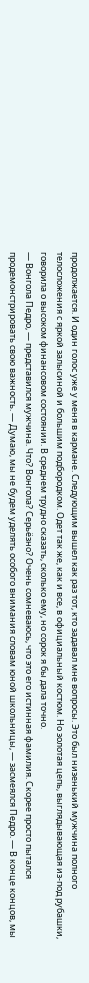продолжается. И один голос уже у меня в кармане. Следующим вышел как раз тот, кто задавал мне вопросы. Это был низенький мужчина полного телосложения с яркой залысиной и большим подбородком. Одет так же, как и все, в официальный костюм. Но золотая цепь, выглядывающая из-под рубашки, говорила о высоком финансовом состоянии. В среднем трудно сказать, сколько ему, но сорок я бы дала точно.
— Вонгола Педро, — представился мужчина. Что? Вонгола? Серьёзно? Очень сомневаюсь, что это его истинная фамилия. Скорее просто пытался продемонстрировать свою важность. — Думаю, мы не будем уделять особого внимания словам юной школьницы, — засмеялся Педро. — В конце концов, мы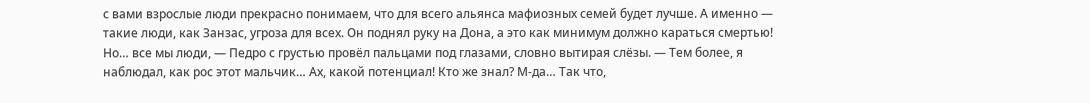с вами взрослые люди прекрасно понимаем, что для всего альянса мафиозных семей будет лучше. А именно — такие люди, как Занзас, угроза для всех. Он поднял руку на Дона, а это как минимум должно караться смертью! Но… все мы люди, — Педро с грустью провёл пальцами под глазами, словно вытирая слёзы. — Тем более, я наблюдал, как рос этот мальчик… Ах, какой потенциал! Кто же знал? М-да… Так что,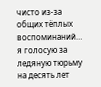чисто из-за общих тёплых воспоминаний… я голосую за ледяную тюрьму на десять лет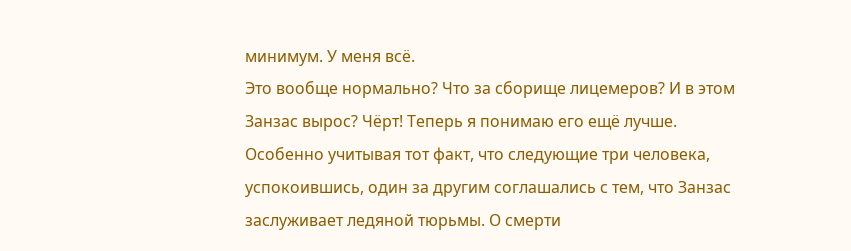минимум. У меня всё.
Это вообще нормально? Что за сборище лицемеров? И в этом Занзас вырос? Чёрт! Теперь я понимаю его ещё лучше. Особенно учитывая тот факт, что следующие три человека, успокоившись, один за другим соглашались с тем, что Занзас заслуживает ледяной тюрьмы. О смерти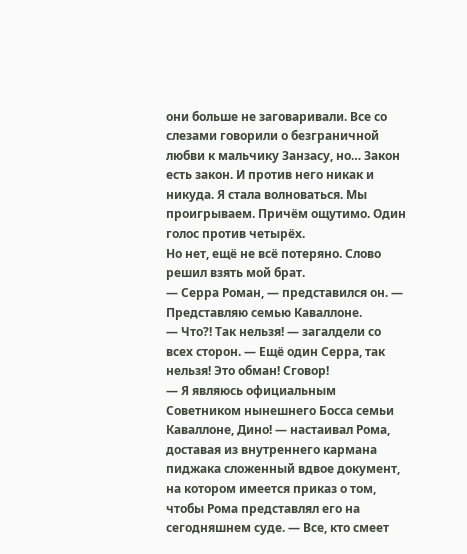они больше не заговаривали. Все со слезами говорили о безграничной любви к мальчику Занзасу, но… Закон есть закон. И против него никак и никуда. Я стала волноваться. Мы проигрываем. Причём ощутимо. Один голос против четырёх.
Но нет, ещё не всё потеряно. Слово решил взять мой брат.
— Серра Роман, — представился он. — Представляю семью Каваллоне.
— Что?! Так нельзя! — загалдели со всех сторон. — Ещё один Серра, так нельзя! Это обман! Сговор!
— Я являюсь официальным Советником нынешнего Босса семьи Каваллоне, Дино! — настаивал Рома, доставая из внутреннего кармана пиджака сложенный вдвое документ, на котором имеется приказ о том, чтобы Рома представлял его на сегодняшнем суде. — Все, кто смеет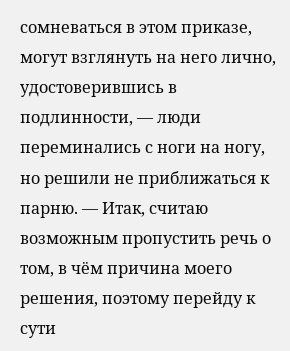сомневаться в этом приказе, могут взглянуть на него лично, удостоверившись в подлинности, — люди переминались с ноги на ногу, но решили не приближаться к парню. — Итак, считаю возможным пропустить речь о том, в чём причина моего решения, поэтому перейду к сути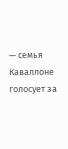— семья Каваллоне голосует за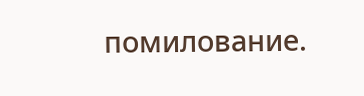помилование.